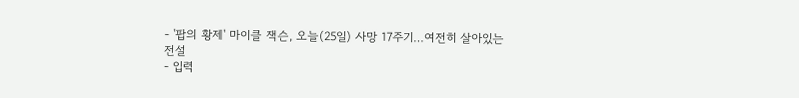- '팝의 황제' 마이클 잭슨, 오늘(25일) 사망 17주기…여전히 살아있는 전설
- 입력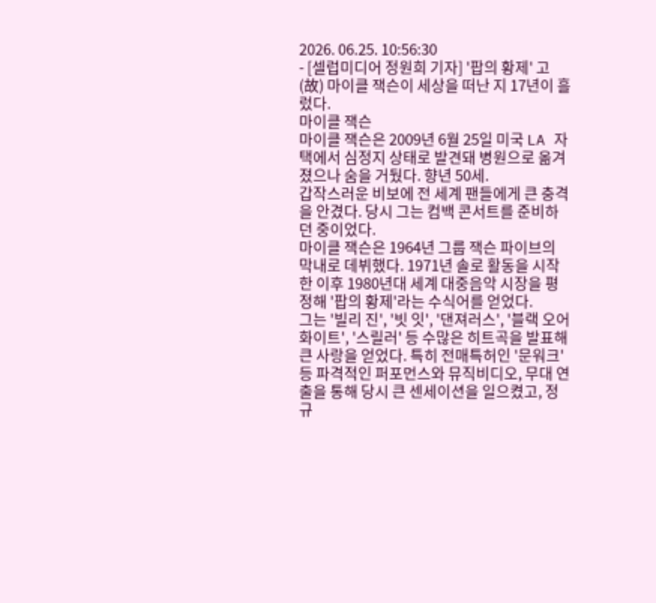2026. 06.25. 10:56:30
- [셀럽미디어 정원희 기자] '팝의 황제' 고(故) 마이클 잭슨이 세상을 떠난 지 17년이 흘렀다.
마이클 잭슨
마이클 잭슨은 2009년 6월 25일 미국 LA 자택에서 심정지 상태로 발견돼 병원으로 옮겨졌으나 숨을 거뒀다. 향년 50세.
갑작스러운 비보에 전 세계 팬들에게 큰 충격을 안겼다. 당시 그는 컴백 콘서트를 준비하던 중이었다.
마이클 잭슨은 1964년 그룹 잭슨 파이브의 막내로 데뷔했다. 1971년 솔로 활동을 시작한 이후 1980년대 세계 대중음악 시장을 평정해 '팝의 황제'라는 수식어를 얻었다.
그는 '빌리 진', '빗 잇', '댄져러스', '블랙 오어 화이트', '스릴러' 등 수많은 히트곡을 발표해 큰 사랑을 얻었다. 특히 전매특허인 '문워크' 등 파격적인 퍼포먼스와 뮤직비디오, 무대 연출을 통해 당시 큰 센세이션을 일으켰고, 정규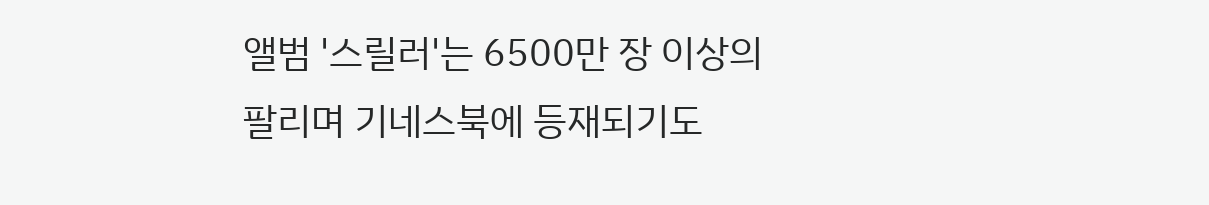앨범 '스릴러'는 6500만 장 이상의 팔리며 기네스북에 등재되기도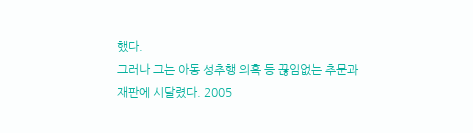했다.
그러나 그는 아동 성추행 의혹 등 끊임없는 추문과 재판에 시달렸다. 2005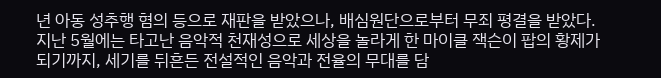년 아동 성추행 혐의 등으로 재판을 받았으나, 배심원단으로부터 무죄 평결을 받았다.
지난 5월에는 타고난 음악적 천재성으로 세상을 놀라게 한 마이클 잭슨이 팝의 황제가 되기까지, 세기를 뒤흔든 전설적인 음악과 전율의 무대를 담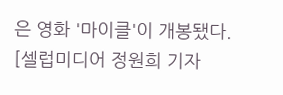은 영화 '마이클'이 개봉됐다.
[셀럽미디어 정원희 기자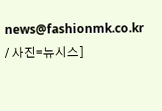news@fashionmk.co.kr / 사진=뉴시스]